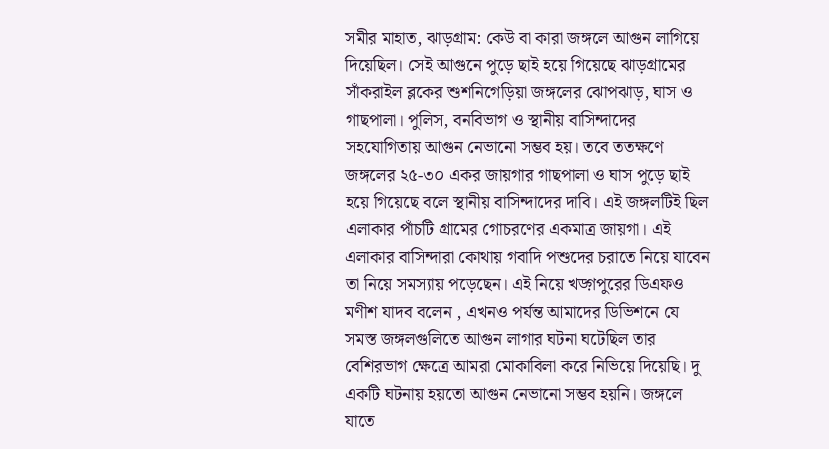সমীর মাহাত, ঝাড়গ্রাম: কেউ বা কারা জঙ্গলে আগুন লাগিয়ে দিয়েছিল। সেই আগুনে পুড়ে ছাই হয়ে গিয়েছে ঝাড়গ্রামের সাঁকরাইল ব্লকের শুশনিগেড়িয়া জঙ্গলের ঝোপঝাড়, ঘাস ও গাছপালা। পুলিস, বনবিভাগ ও স্থানীয় বাসিন্দাদের সহযোগিতায় আগুন নেভানো সম্ভব হয়। তবে ততক্ষণে জঙ্গলের ২৫-৩০ একর জায়গার গাছপালা ও ঘাস পুড়ে ছাই হয়ে গিয়েছে বলে স্থানীয় বাসিন্দাদের দাবি। এই জঙ্গলটিই ছিল এলাকার পাঁচটি গ্রামের গোচরণের একমাত্র জায়গা। এই এলাকার বাসিন্দারা কোথায় গবাদি পশুদের চরাতে নিয়ে যাবেন তা নিয়ে সমস্যায় পড়েছেন। এই নিয়ে খড়্গপুরের ডিএফও মণীশ যাদব বলেন , এখনও পর্যন্ত আমাদের ডিভিশনে যে সমস্ত জঙ্গলগুলিতে আগুন লাগার ঘটনা ঘটেছিল তার বেশিরভাগ ক্ষেত্রে আমরা মোকাবিলা করে নিভিয়ে দিয়েছি। দু একটি ঘটনায় হয়তো আগুন নেভানো সম্ভব হয়নি। জঙ্গলে যাতে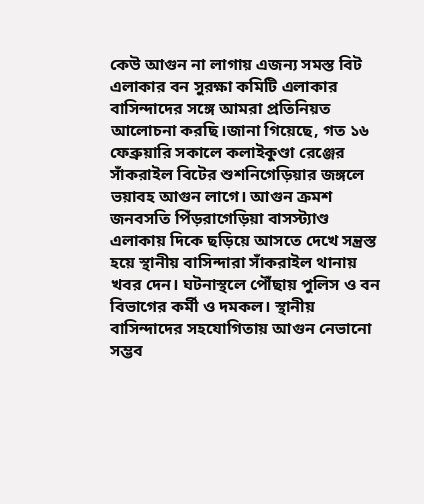কেউ আগুন না লাগায় এজন্য সমস্ত বিট এলাকার বন সুরক্ষা কমিটি এলাকার বাসিন্দাদের সঙ্গে আমরা প্রতিনিয়ত আলোচনা করছি।জানা গিয়েছে, গত ১৬ ফেব্রুয়ারি সকালে কলাইকুণ্ডা রেঞ্জের সাঁকরাইল বিটের শুশনিগেড়িয়ার জঙ্গলে ভয়াবহ আগুন লাগে। আগুন ক্রমশ জনবসতি পিঁড়রাগেড়িয়া বাসস্ট্যাণ্ড এলাকায় দিকে ছড়িয়ে আসতে দেখে সন্ত্রস্ত হয়ে স্থানীয় বাসিন্দারা সাঁকরাইল থানায় খবর দেন। ঘটনাস্থলে পৌঁছায় পুলিস ও বন বিভাগের কর্মী ও দমকল। স্থানীয় বাসিন্দাদের সহযোগিতায় আগুন নেভানো সম্ভব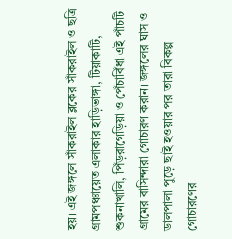হয়। এই জঙ্গলে সাঁকরাইল ব্লকের সাঁকরাইল ও ছত্রি গ্রামপঞ্চায়েত এলাকার হাড়িভাঙ্গা, টিয়াকাটি, শুকনাখালি, পিঁড়রাগেড়িয়া ও পেঁচাবিঁধা এই পাঁচটি গ্রামের বাসিন্দারা গোচারণ করান। জঙ্গলের ঘাস ও ডালপালা পুড়ে ছাই হওয়ার পর তারা বিকল্প গোচারণের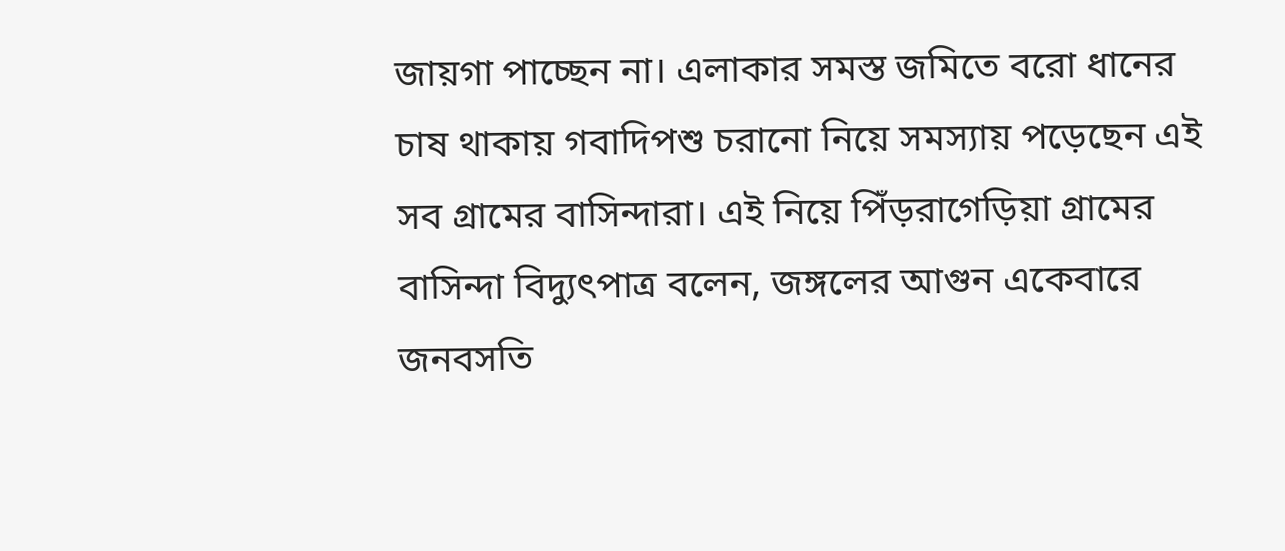জায়গা পাচ্ছেন না। এলাকার সমস্ত জমিতে বরো ধানের চাষ থাকায় গবাদিপশু চরানো নিয়ে সমস্যায় পড়েছেন এই সব গ্রামের বাসিন্দারা। এই নিয়ে পিঁড়রাগেড়িয়া গ্রামের বাসিন্দা বিদ্যুৎপাত্র বলেন, জঙ্গলের আগুন একেবারে জনবসতি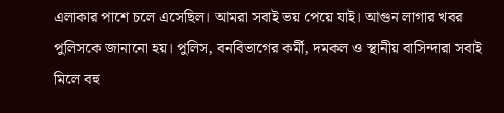এলাকার পাশে চলে এসেছিল। আমরা সবাই ভয় পেয়ে যাই। আগুন লাগার খবর পুলিসকে জানানো হয়। পুলিস, বনবিভাগের কর্মী, দমকল ও স্থানীয় বাসিন্দারা সবাই মিলে বহু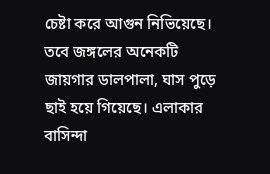চেষ্টা করে আগুন নিভিয়েছে। তবে জঙ্গলের অনেকটি জায়গার ডালপালা, ঘাস পুড়ে ছাই হয়ে গিয়েছে। এলাকার বাসিন্দা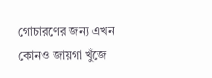গোচারণের জন্য এখন কোনও জায়গা খুঁজে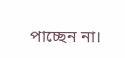পাচ্ছেন না।